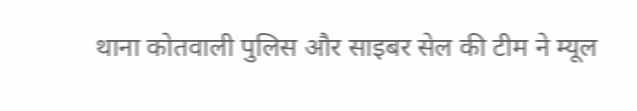थाना कोतवाली पुलिस और साइबर सेल की टीम ने म्यूल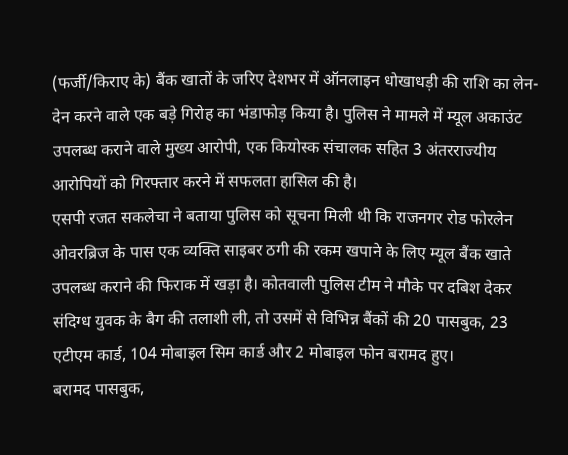(फर्जी/किराए के) बैंक खातों के जरिए देशभर में ऑनलाइन धोखाधड़ी की राशि का लेन-देन करने वाले एक बड़े गिरोह का भंडाफोड़ किया है। पुलिस ने मामले में म्यूल अकाउंट उपलब्ध कराने वाले मुख्य आरोपी, एक कियोस्क संचालक सहित 3 अंतरराज्यीय आरोपियों को गिरफ्तार करने में सफलता हासिल की है।
एसपी रजत सकलेचा ने बताया पुलिस को सूचना मिली थी कि राजनगर रोड फोरलेन ओवरब्रिज के पास एक व्यक्ति साइबर ठगी की रकम खपाने के लिए म्यूल बैंक खाते उपलब्ध कराने की फिराक में खड़ा है। कोतवाली पुलिस टीम ने मौके पर दबिश देकर संदिग्ध युवक के बैग की तलाशी ली, तो उसमें से विभिन्न बैंकों की 20 पासबुक, 23 एटीएम कार्ड, 104 मोबाइल सिम कार्ड और 2 मोबाइल फोन बरामद हुए।
बरामद पासबुक,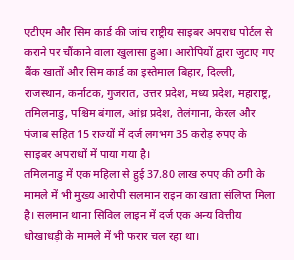एटीएम और सिम कार्ड की जांच राष्ट्रीय साइबर अपराध पोर्टल से कराने पर चौंकाने वाला खुलासा हुआ। आरोपियों द्वारा जुटाए गए बैंक खातों और सिम कार्ड का इस्तेमाल बिहार, दिल्ली, राजस्थान, कर्नाटक, गुजरात, उत्तर प्रदेश, मध्य प्रदेश, महाराष्ट्र, तमिलनाडु, पश्चिम बंगाल, आंध्र प्रदेश, तेलंगाना, केरल और पंजाब सहित 15 राज्यों में दर्ज लगभग 35 करोड़ रुपए के साइबर अपराधों में पाया गया है।
तमिलनाडु में एक महिला से हुई 37.80 लाख रुपए की ठगी के मामले में भी मुख्य आरोपी सलमान राइन का खाता संलिप्त मिला है। सलमान थाना सिविल लाइन में दर्ज एक अन्य वित्तीय धोखाधड़ी के मामले में भी फरार चल रहा था।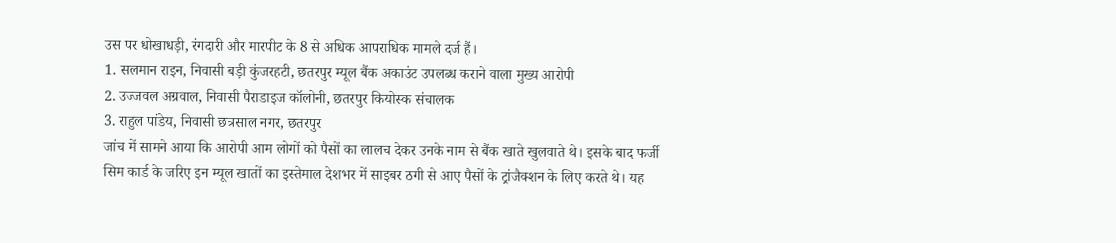उस पर धोखाधड़ी, रंगदारी और मारपीट के 8 से अधिक आपराधिक मामले दर्ज हैं।
1. सलमान राइन, निवासी बड़ी कुंजरहटी, छतरपुर म्यूल बैंक अकाउंट उपलब्ध कराने वाला मुख्य आरोपी
2. उज्जवल अग्रवाल, निवासी पैराडाइज कॉलोनी, छतरपुर कियोस्क संचालक
3. राहुल पांडेय, निवासी छत्रसाल नगर, छतरपुर
जांच में सामने आया कि आरोपी आम लोगों को पैसों का लालच देकर उनके नाम से बैंक खाते खुलवाते थे। इसके बाद फर्जी सिम कार्ड के जरिए इन म्यूल खातों का इस्तेमाल देशभर में साइबर ठगी से आए पैसों के ट्रांजैक्शन के लिए करते थे। यह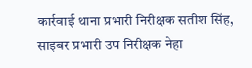कार्रवाई थाना प्रभारी निरीक्षक सतीश सिंह, साइबर प्रभारी उप निरीक्षक नेहा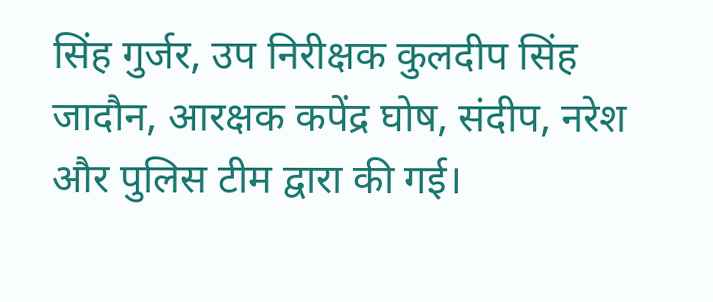सिंह गुर्जर, उप निरीक्षक कुलदीप सिंह जादौन, आरक्षक कपेंद्र घोष, संदीप, नरेश और पुलिस टीम द्वारा की गई।